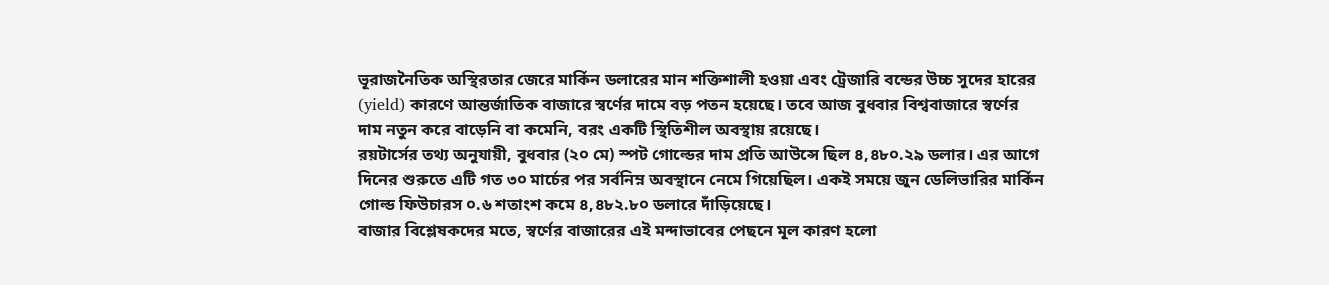ভূরাজনৈতিক অস্থিরতার জেরে মার্কিন ডলারের মান শক্তিশালী হওয়া এবং ট্রেজারি বন্ডের উচ্চ সুদের হারের (yield) কারণে আন্তর্জাতিক বাজারে স্বর্ণের দামে বড় পতন হয়েছে। তবে আজ বুধবার বিশ্ববাজারে স্বর্ণের দাম নতুন করে বাড়েনি বা কমেনি, বরং একটি স্থিতিশীল অবস্থায় রয়েছে।
রয়টার্সের তথ্য অনুযায়ী, বুধবার (২০ মে) স্পট গোল্ডের দাম প্রতি আউন্সে ছিল ৪,৪৮০.২৯ ডলার। এর আগে দিনের শুরুতে এটি গত ৩০ মার্চের পর সর্বনিম্ন অবস্থানে নেমে গিয়েছিল। একই সময়ে জুন ডেলিভারির মার্কিন গোল্ড ফিউচারস ০.৬ শতাংশ কমে ৪,৪৮২.৮০ ডলারে দাঁড়িয়েছে।
বাজার বিশ্লেষকদের মতে, স্বর্ণের বাজারের এই মন্দাভাবের পেছনে মূল কারণ হলো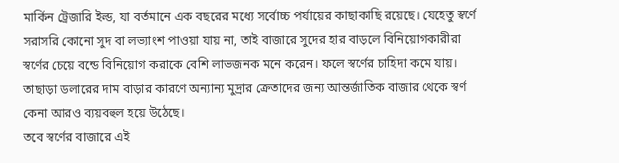মার্কিন ট্রেজারি ইল্ড, যা বর্তমানে এক বছরের মধ্যে সর্বোচ্চ পর্যায়ের কাছাকাছি রয়েছে। যেহেতু স্বর্ণে সরাসরি কোনো সুদ বা লভ্যাংশ পাওয়া যায় না, তাই বাজারে সুদের হার বাড়লে বিনিয়োগকারীরা স্বর্ণের চেয়ে বন্ডে বিনিয়োগ করাকে বেশি লাভজনক মনে করেন। ফলে স্বর্ণের চাহিদা কমে যায়। তাছাড়া ডলারের দাম বাড়ার কারণে অন্যান্য মুদ্রার ক্রেতাদের জন্য আন্তর্জাতিক বাজার থেকে স্বর্ণ কেনা আরও ব্যয়বহুল হয়ে উঠেছে।
তবে স্বর্ণের বাজারে এই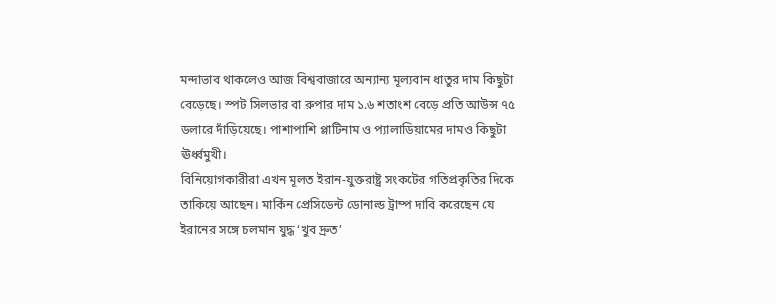মন্দাভাব থাকলেও আজ বিশ্ববাজারে অন্যান্য মূল্যবান ধাতুর দাম কিছুটা বেড়েছে। স্পট সিলভার বা রুপার দাম ১.৬ শতাংশ বেড়ে প্রতি আউন্স ৭৫ ডলারে দাঁড়িয়েছে। পাশাপাশি প্লাটিনাম ও প্যালাডিয়ামের দামও কিছুটা ঊর্ধ্বমুখী।
বিনিয়োগকারীরা এখন মূলত ইরান-যুক্তরাষ্ট্র সংকটের গতিপ্রকৃতির দিকে তাকিয়ে আছেন। মার্কিন প্রেসিডেন্ট ডোনাল্ড ট্রাম্প দাবি করেছেন যে ইরানের সঙ্গে চলমান যুদ্ধ ‘খুব দ্রুত’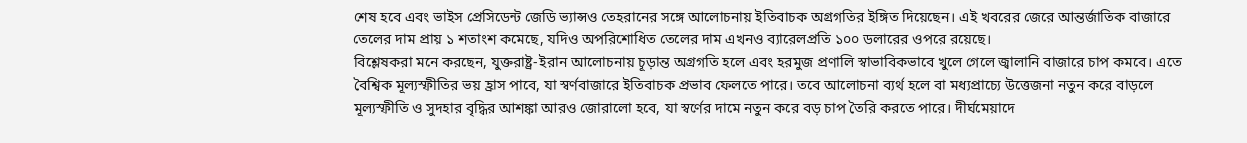শেষ হবে এবং ভাইস প্রেসিডেন্ট জেডি ভ্যান্সও তেহরানের সঙ্গে আলোচনায় ইতিবাচক অগ্রগতির ইঙ্গিত দিয়েছেন। এই খবরের জেরে আন্তর্জাতিক বাজারে তেলের দাম প্রায় ১ শতাংশ কমেছে, যদিও অপরিশোধিত তেলের দাম এখনও ব্যারেলপ্রতি ১০০ ডলারের ওপরে রয়েছে।
বিশ্লেষকরা মনে করছেন, যুক্তরাষ্ট্র-ইরান আলোচনায় চূড়ান্ত অগ্রগতি হলে এবং হরমুজ প্রণালি স্বাভাবিকভাবে খুলে গেলে জ্বালানি বাজারে চাপ কমবে। এতে বৈশ্বিক মূল্যস্ফীতির ভয় হ্রাস পাবে, যা স্বর্ণবাজারে ইতিবাচক প্রভাব ফেলতে পারে। তবে আলোচনা ব্যর্থ হলে বা মধ্যপ্রাচ্যে উত্তেজনা নতুন করে বাড়লে মূল্যস্ফীতি ও সুদহার বৃদ্ধির আশঙ্কা আরও জোরালো হবে, যা স্বর্ণের দামে নতুন করে বড় চাপ তৈরি করতে পারে। দীর্ঘমেয়াদে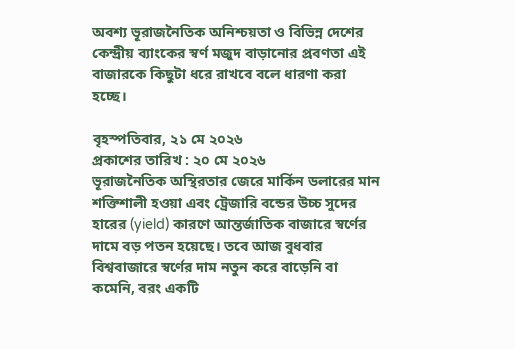অবশ্য ভূরাজনৈতিক অনিশ্চয়তা ও বিভিন্ন দেশের কেন্দ্রীয় ব্যাংকের স্বর্ণ মজুদ বাড়ানোর প্রবণতা এই বাজারকে কিছুটা ধরে রাখবে বলে ধারণা করা হচ্ছে।

বৃহস্পতিবার, ২১ মে ২০২৬
প্রকাশের তারিখ : ২০ মে ২০২৬
ভূরাজনৈতিক অস্থিরতার জেরে মার্কিন ডলারের মান শক্তিশালী হওয়া এবং ট্রেজারি বন্ডের উচ্চ সুদের হারের (yield) কারণে আন্তর্জাতিক বাজারে স্বর্ণের দামে বড় পতন হয়েছে। তবে আজ বুধবার বিশ্ববাজারে স্বর্ণের দাম নতুন করে বাড়েনি বা কমেনি, বরং একটি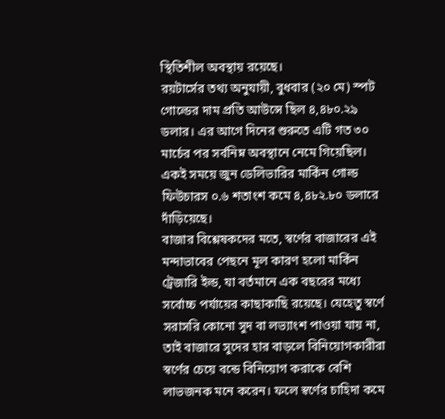স্থিতিশীল অবস্থায় রয়েছে।
রয়টার্সের তথ্য অনুযায়ী, বুধবার (২০ মে) স্পট গোল্ডের দাম প্রতি আউন্সে ছিল ৪,৪৮০.২৯ ডলার। এর আগে দিনের শুরুতে এটি গত ৩০ মার্চের পর সর্বনিম্ন অবস্থানে নেমে গিয়েছিল। একই সময়ে জুন ডেলিভারির মার্কিন গোল্ড ফিউচারস ০.৬ শতাংশ কমে ৪,৪৮২.৮০ ডলারে দাঁড়িয়েছে।
বাজার বিশ্লেষকদের মতে, স্বর্ণের বাজারের এই মন্দাভাবের পেছনে মূল কারণ হলো মার্কিন ট্রেজারি ইল্ড, যা বর্তমানে এক বছরের মধ্যে সর্বোচ্চ পর্যায়ের কাছাকাছি রয়েছে। যেহেতু স্বর্ণে সরাসরি কোনো সুদ বা লভ্যাংশ পাওয়া যায় না, তাই বাজারে সুদের হার বাড়লে বিনিয়োগকারীরা স্বর্ণের চেয়ে বন্ডে বিনিয়োগ করাকে বেশি লাভজনক মনে করেন। ফলে স্বর্ণের চাহিদা কমে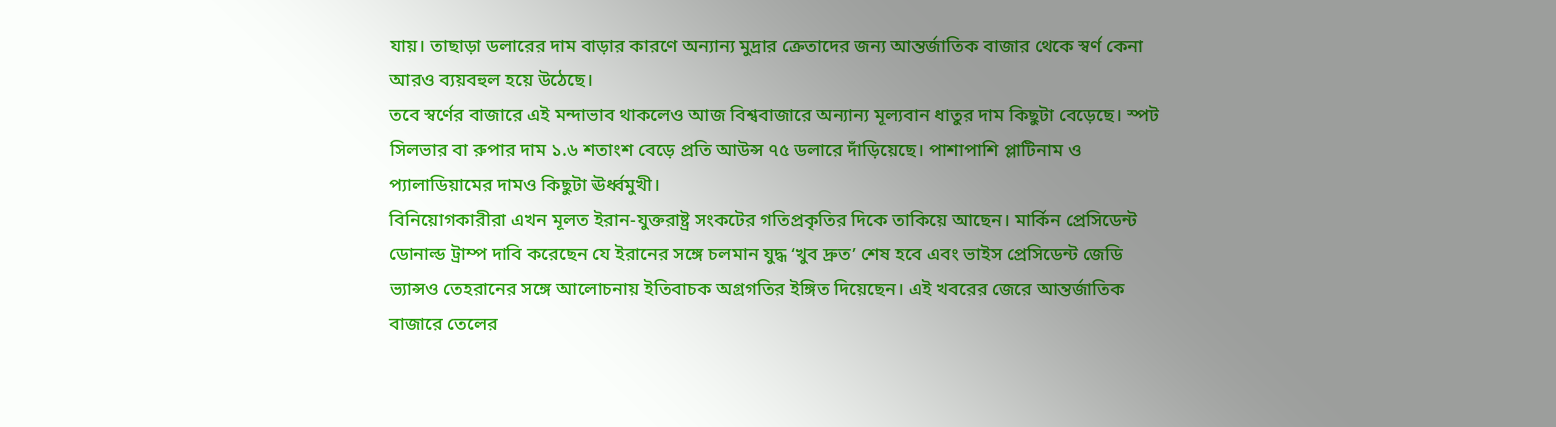যায়। তাছাড়া ডলারের দাম বাড়ার কারণে অন্যান্য মুদ্রার ক্রেতাদের জন্য আন্তর্জাতিক বাজার থেকে স্বর্ণ কেনা আরও ব্যয়বহুল হয়ে উঠেছে।
তবে স্বর্ণের বাজারে এই মন্দাভাব থাকলেও আজ বিশ্ববাজারে অন্যান্য মূল্যবান ধাতুর দাম কিছুটা বেড়েছে। স্পট সিলভার বা রুপার দাম ১.৬ শতাংশ বেড়ে প্রতি আউন্স ৭৫ ডলারে দাঁড়িয়েছে। পাশাপাশি প্লাটিনাম ও প্যালাডিয়ামের দামও কিছুটা ঊর্ধ্বমুখী।
বিনিয়োগকারীরা এখন মূলত ইরান-যুক্তরাষ্ট্র সংকটের গতিপ্রকৃতির দিকে তাকিয়ে আছেন। মার্কিন প্রেসিডেন্ট ডোনাল্ড ট্রাম্প দাবি করেছেন যে ইরানের সঙ্গে চলমান যুদ্ধ ‘খুব দ্রুত’ শেষ হবে এবং ভাইস প্রেসিডেন্ট জেডি ভ্যান্সও তেহরানের সঙ্গে আলোচনায় ইতিবাচক অগ্রগতির ইঙ্গিত দিয়েছেন। এই খবরের জেরে আন্তর্জাতিক বাজারে তেলের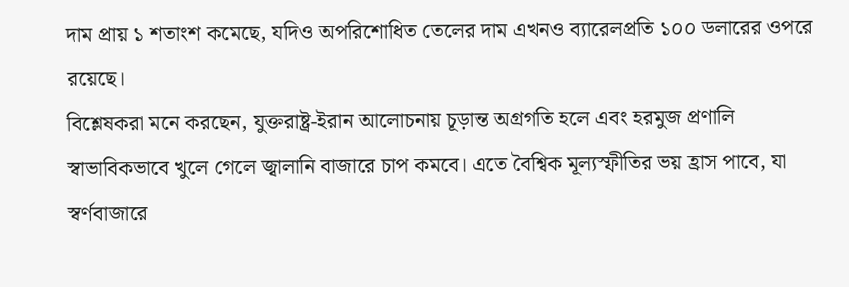দাম প্রায় ১ শতাংশ কমেছে, যদিও অপরিশোধিত তেলের দাম এখনও ব্যারেলপ্রতি ১০০ ডলারের ওপরে রয়েছে।
বিশ্লেষকরা মনে করছেন, যুক্তরাষ্ট্র-ইরান আলোচনায় চূড়ান্ত অগ্রগতি হলে এবং হরমুজ প্রণালি স্বাভাবিকভাবে খুলে গেলে জ্বালানি বাজারে চাপ কমবে। এতে বৈশ্বিক মূল্যস্ফীতির ভয় হ্রাস পাবে, যা স্বর্ণবাজারে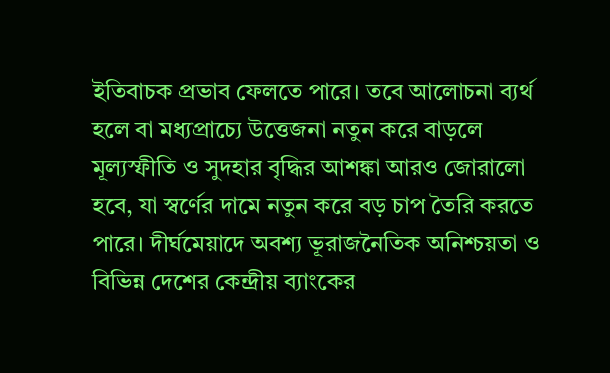ইতিবাচক প্রভাব ফেলতে পারে। তবে আলোচনা ব্যর্থ হলে বা মধ্যপ্রাচ্যে উত্তেজনা নতুন করে বাড়লে মূল্যস্ফীতি ও সুদহার বৃদ্ধির আশঙ্কা আরও জোরালো হবে, যা স্বর্ণের দামে নতুন করে বড় চাপ তৈরি করতে পারে। দীর্ঘমেয়াদে অবশ্য ভূরাজনৈতিক অনিশ্চয়তা ও বিভিন্ন দেশের কেন্দ্রীয় ব্যাংকের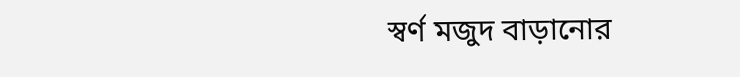স্বর্ণ মজুদ বাড়ানোর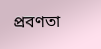প্রবণতা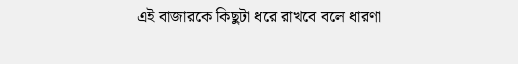এই বাজারকে কিছুটা ধরে রাখবে বলে ধারণা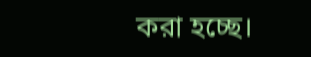করা হচ্ছে।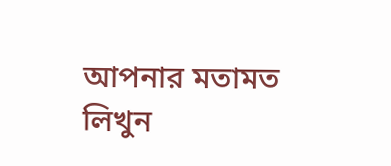আপনার মতামত লিখুন